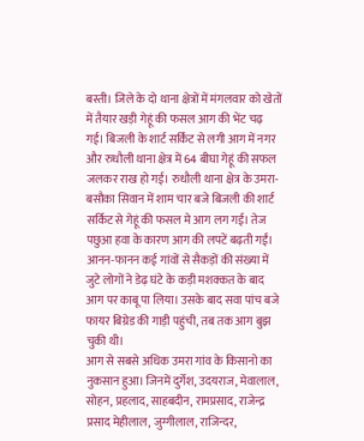बस्ती। जिले के दो थाना क्षेत्रों में मंगलवार को खेतों में तैयार खड़ी गेहूं की फसल आग की भेंट चढ़ गई। बिजली के शार्ट सर्किट से लगी आग में नगर और रुधौली थाना क्षेत्र में 64 बीघा गेहूं की सफल जलकर राख हो गई। रुधौली थाना क्षेत्र के उमरा-बसौका सिवान में शाम चार बजे बिजली की शार्ट सर्किट से गेहूं की फसल मे आग लग गई। तेज पछुआ हवा के कारण आग की लपटें बढ़ती गईं। आनन-फानन कई गांवों से सैकड़ों की संख्या में जुटे लोगों ने डेढ़ घंटे के कड़ी मशक्कत के बाद आग पर काबू पा लिया। उसके बाद सवा पांच बजे फायर बिग्रेड की गाड़ी पहुंची, तब तक आग बुझ चुकी थी।
आग से सबसे अधिक उमरा गांव के किसानो का नुकसान हुआ। जिनमें दुर्गेश, उदयराज, मेवालाल, सोहन, प्रहलाद, साहबदीन, रामप्रसाद, राजेन्द्र प्रसाद मेहीलाल, जुग्गीलाल, राजिन्दर,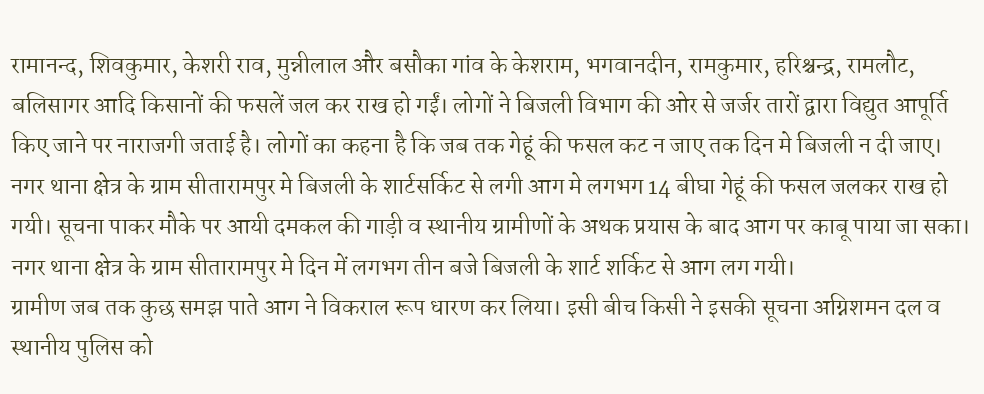रामानन्द, शिवकुमार, केशरी राव, मुन्नीलाल और बसौका गांव के केशराम, भगवानदीन, रामकुमार, हरिश्चन्द्र, रामलौट, बलिसागर आदि किसानों की फसलें जल कर राख हो गईं। लोगों ने बिजली विभाग की ओर से जर्जर तारों द्वारा विद्युत आपूर्ति किए जाने पर नाराजगी जताई है। लोगों का कहना है कि जब तक गेहूं की फसल कट न जाए तक दिन मे बिजली न दी जाए।
नगर थाना क्षेत्र के ग्राम सीतारामपुर मे बिजली के शार्टसर्किट से लगी आग मे लगभग 14 बीघा गेहूं की फसल जलकर राख हो गयी। सूचना पाकर मौके पर आयी दमकल की गाड़ी व स्थानीय ग्रामीणों के अथक प्रयास के बाद आग पर काबू पाया जा सका। नगर थाना क्षेत्र के ग्राम सीतारामपुर मे दिन में लगभग तीन बजे बिजली के शार्ट शर्किट से आग लग गयी।
ग्रामीण जब तक कुछ समझ पाते आग ने विकराल रूप धारण कर लिया। इसी बीच किसी ने इसकी सूचना अग्निशमन दल व स्थानीय पुलिस को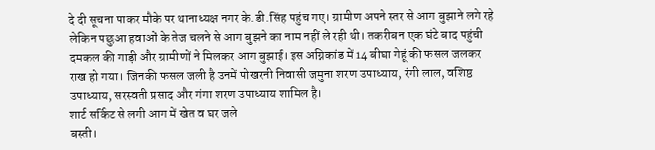दे दी सूचना पाकर मौके पर थानाध्यक्ष नगर के.डी.सिंह पहुंच गए। ग्रामीण अपने स्तर से आग बुझाने लगे रहे लेकिन पछुआ हवाओं के तेज चलने से आग बुझने का नाम नहीं ले रही थी। तकरीबन एक घंटे बाद पहुंची दमकल की गाड़ी और ग्रामीणों ने मिलकर आग बुझाई। इस अग्निकांड में 14 बीघा गेहूं की फसल जलकर राख हो गया। जिनकी फसल जली है उनमें पोखरनी निवासी जमुना शरण उपाध्याय, रंगी लाल, वशिष्ठ उपाध्याय, सरस्वती प्रसाद और गंगा शरण उपाध्याय शामिल है।
शार्ट सर्किट से लगी आग में खेत व घर जले
बस्ती।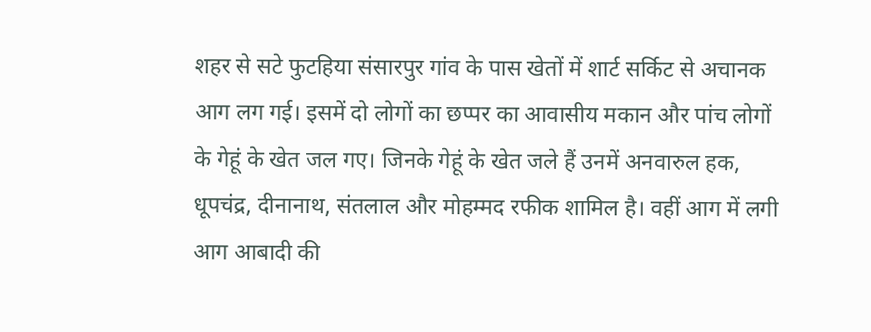शहर से सटे फुटहिया संसारपुर गांव के पास खेतों में शार्ट सर्किट से अचानक आग लग गई। इसमें दो लोगों का छप्पर का आवासीय मकान और पांच लोगों के गेहूं के खेत जल गए। जिनके गेहूं के खेत जले हैं उनमें अनवारुल हक, धूपचंद्र, दीनानाथ, संतलाल और मोहम्मद रफीक शामिल है। वहीं आग में लगी आग आबादी की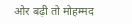ओर बढ़ी तो मोहम्मद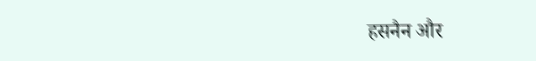हसनैन और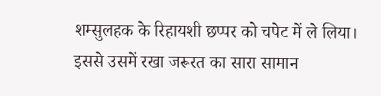शम्सुलहक के रिहायशी छप्पर को चपेट में ले लिया। इससे उसमें रखा जरूरत का सारा सामान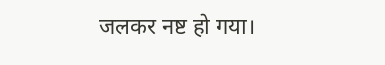जलकर नष्ट हो गया।